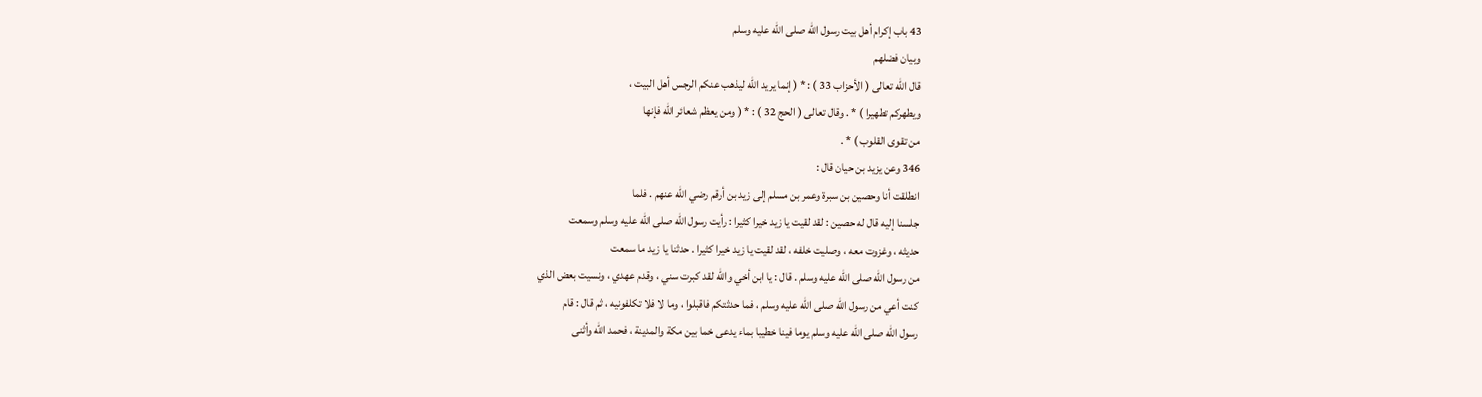43 باب إكرام أهل بيت رسول الله صلى الله عليه وسلم
وبيان فضلهم
قال الله تعالى ( الأحزاب 33 ) : * ( إنما يريد الله ليذهب عنكم الرجس أهل البيت ،
ويطهركم تطهيرا ) * . وقال تعالى ( الحج 32 ) : * ( ومن يعظم شعائر الله فإنها
من تقوى القلوب ) * .
346 وعن يزيد بن حيان قال :
انطلقت أنا وحصين بن سبرة وعمر بن مسلم إلى زيد بن أرقم رضي الله عنهم . فلما
جلسنا إليه قال له حصين : لقد لقيت يا زيد خيرا كثيرا : رأيت رسول الله صلى الله عليه وسلم وسمعت
حديثه ، وغزوت معه ، وصليت خلفه ، لقد لقيت يا زيد خيرا كثيرا . حدثنا يا زيد ما سمعت
من رسول الله صلى الله عليه وسلم . قال : يا ابن أخي والله لقد كبرت سني ، وقدم عهدي ، ونسيت بعض الذي
كنت أعي من رسول الله صلى الله عليه وسلم ، فما حدثتكم فاقبلوا ، وما لا فلا تكلفونيه ، ثم قال : قام
رسول الله صلى الله عليه وسلم يوما فينا خطيبا بماء يدعى خما بين مكة والمدينة ، فحمد الله وأثنى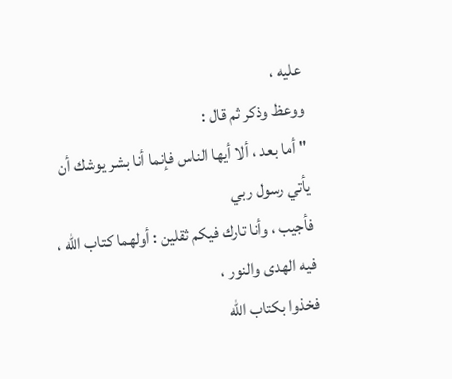عليه ،
ووعظ وذكر ثم قال :
" أما بعد ، ألا أيها الناس فإنما أنا بشر يوشك أن يأتي رسول ربي
فأجيب ، وأنا تارك فيكم ثقلين : أولهما كتاب الله ، فيه الهدى والنور ،
فخذوا بكتاب الله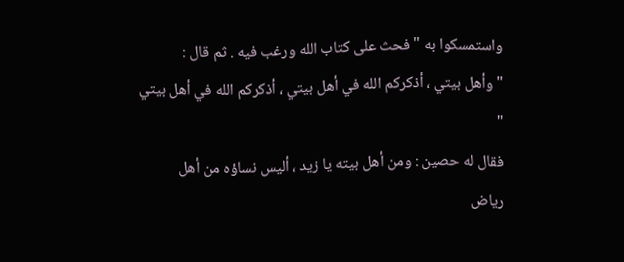واستمسكوا به " فحث على كتاب الله ورغب فيه . ثم قال :
" وأهل بيتي ، أذكركم الله في أهل بيتي ، أذكركم الله في أهل بيتي "
فقال له حصين : ومن أهل بيته يا زيد ، أليس نساؤه من أهل
رياض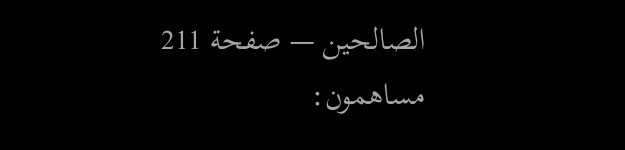الصالحين — صفحة 211
مساهمون: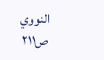النووي
ص٢١١